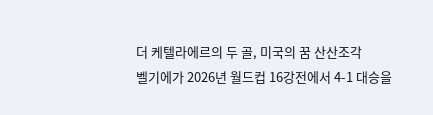더 케텔라에르의 두 골, 미국의 꿈 산산조각
벨기에가 2026년 월드컵 16강전에서 4-1 대승을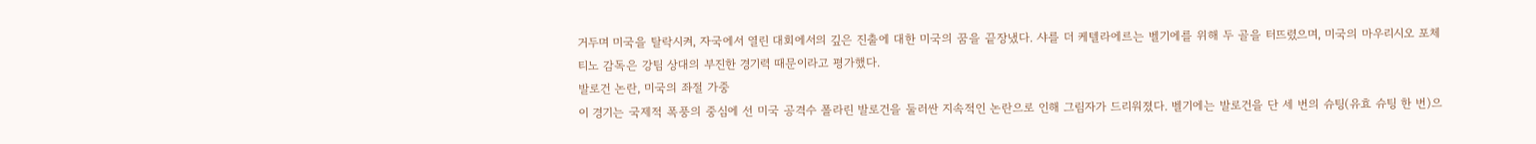거두며 미국을 탈락시켜, 자국에서 열린 대회에서의 깊은 진출에 대한 미국의 꿈을 끝장냈다. 샤를 더 케텔라에르는 벨기에를 위해 두 골을 터뜨렸으며, 미국의 마우리시오 포체티노 감독은 강팀 상대의 부진한 경기력 때문이라고 평가했다.
발로건 논란, 미국의 좌절 가중
이 경기는 국제적 폭풍의 중심에 선 미국 공격수 폴라린 발로건을 둘러싼 지속적인 논란으로 인해 그림자가 드리워졌다. 벨기에는 발로건을 단 세 번의 슈팅(유효 슈팅 한 번)으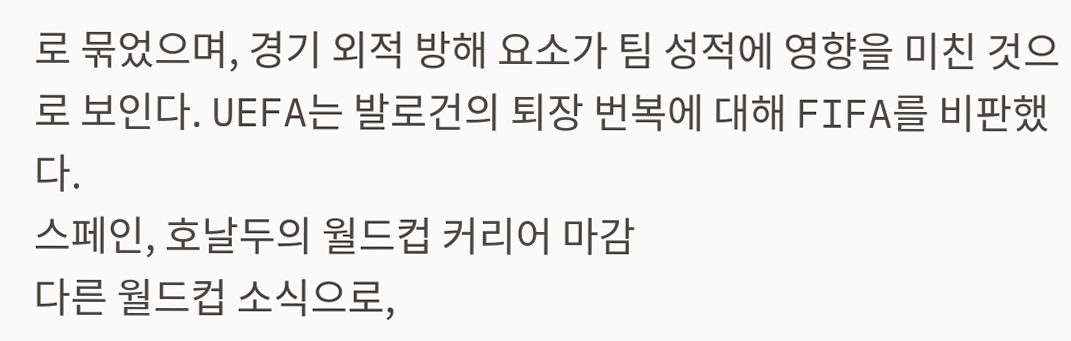로 묶었으며, 경기 외적 방해 요소가 팀 성적에 영향을 미친 것으로 보인다. UEFA는 발로건의 퇴장 번복에 대해 FIFA를 비판했다.
스페인, 호날두의 월드컵 커리어 마감
다른 월드컵 소식으로,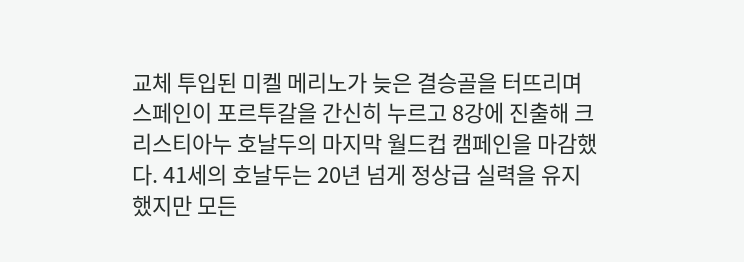교체 투입된 미켈 메리노가 늦은 결승골을 터뜨리며 스페인이 포르투갈을 간신히 누르고 8강에 진출해 크리스티아누 호날두의 마지막 월드컵 캠페인을 마감했다. 41세의 호날두는 20년 넘게 정상급 실력을 유지했지만 모든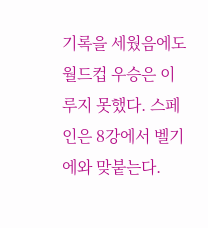기록을 세웠음에도 월드컵 우승은 이루지 못했다. 스페인은 8강에서 벨기에와 맞붙는다.